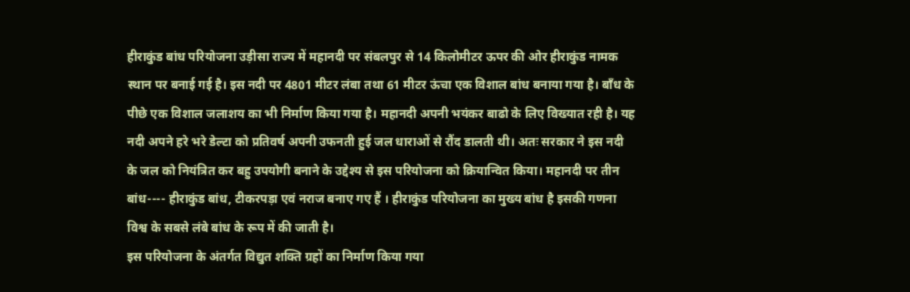हीराकुंड बांध परियोजना उड़ीसा राज्य में महानदी पर संबलपुर से 14 किलोमीटर ऊपर की ओर हीराकुंड नामक स्थान पर बनाई गई है। इस नदी पर 4801 मीटर लंबा तथा 61 मीटर ऊंचा एक विशाल बांध बनाया गया है। बाँध के पीछे एक विशाल जलाशय का भी निर्माण किया गया है। महानदी अपनी भयंकर बाढो के लिए विख्यात रही है। यह नदी अपने हरे भरे डेल्टा को प्रतिवर्ष अपनी उफनती हुई जल धाराओं से रौंद डालती थी। अतः सरकार ने इस नदी के जल को नियंत्रित कर बहु उपयोगी बनाने के उद्देश्य से इस परियोजना को क्रियान्वित किया। महानदी पर तीन बांध---- हीराकुंड बांध, टीकरपड़ा एवं नराज बनाए गए हैं । हीराकुंड परियोजना का मुख्य बांध है इसकी गणना विश्व के सबसे लंबे बांध के रूप में की जाती है।
इस परियोजना के अंतर्गत विद्युत शक्ति ग्रहों का निर्माण किया गया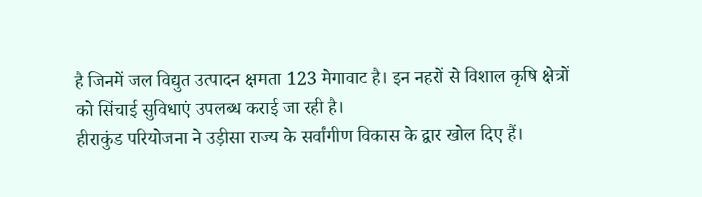है जिनमें जल विद्युत उत्पादन क्षमता 123 मेगावाट है। इन नहरों से विशाल कृषि क्षेत्रों को सिंचाई सुविधाएं उपलब्ध कराई जा रही है।
हीराकुंड परियोजना ने उड़ीसा राज्य के सर्वांगीण विकास के द्वार खोल दिए हैं।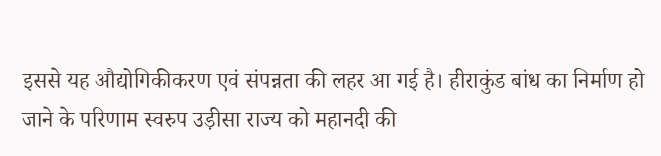इससे यह औद्योगिकीकरण एवं संपन्नता की लहर आ गई है। हीराकुंड बांध का निर्माण हो जाने के परिणाम स्वरुप उड़ीसा राज्य को महानदी की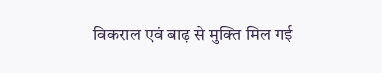विकराल एवं बाढ़ से मुक्ति मिल गई